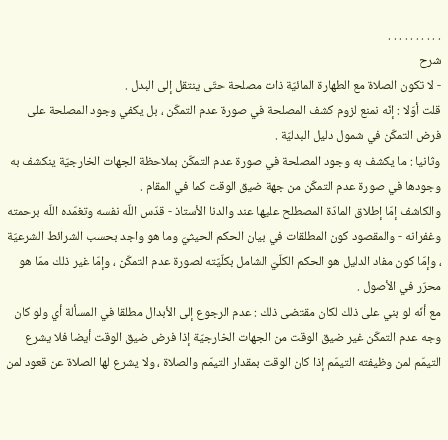. . . . . . . . . .
شرح
- لا تكون الصلاة مع الطهارة المائيّة ذات مصلحة حتّى ينتقل إلى البدل .
قلت أوّلا : إنّه نمنع لزوم كشف المصلحة في صورة عدم التمكّن ، بل يكفي وجود المصلحة على فرض التمكّن في شمول دليل البدليّة .
وثانيا : ما يكشف به وجود المصلحة في صورة عدم التمكّن بملاحظة الجهات الخارجيّة ينكشف به وجودها في صورة عدم التمكّن من جهة ضيق الوقت كما في المقام .
والكاشف إمّا إطلاق المادّة المصطلح عليها عند والدنا الأستاذ - قدّس اللّه نفسه وتغمّده اللّه برحمته وغفرانه - والمقصود كون المطلقات في بيان الحكم الحيثيّ وما هو واجد بحسب الشرائط الشرعيّة ، وإمّا كون مفاد الدليل هو الحكم الكلّيّ الشامل بكلّيّته لصورة عدم التمكّن ، وإمّا غير ذلك ممّا هو محرّر في الأصول .
مع أنّه لو بني على ذلك لكان مقتضى ذلك : عدم الرجوع إلى الأبدال مطلقا في المسألة أي ولو كان وجه عدم التمكّن غير ضيق الوقت من الجهات الخارجيّة إذا فرض ضيق الوقت أيضا فلا يشرع التيمّم لمن وظيفته التيمّم إذا كان الوقت بمقدار التيمّم والصلاة ، ولا يشرع لها الصلاة عن قعود لمن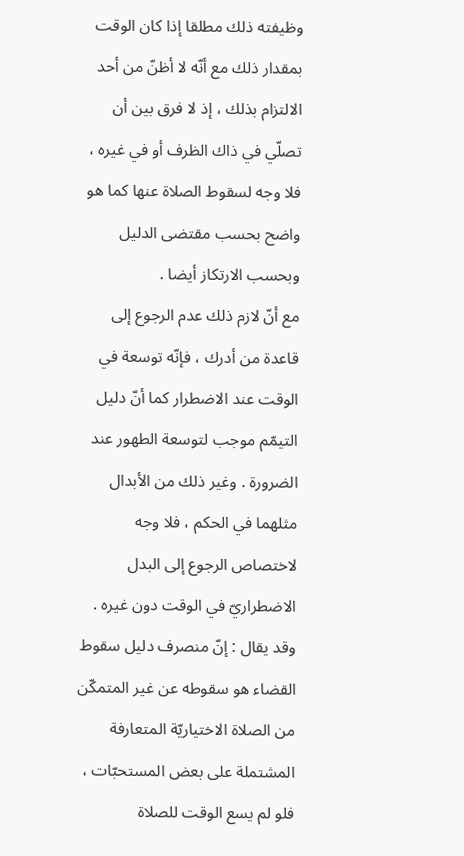وظيفته ذلك مطلقا إذا كان الوقت بمقدار ذلك مع أنّه لا أظنّ من أحد الالتزام بذلك ، إذ لا فرق بين أن تصلّي في ذاك الظرف أو في غيره ، فلا وجه لسقوط الصلاة عنها كما هو واضح بحسب مقتضى الدليل وبحسب الارتكاز أيضا .
مع أنّ لازم ذلك عدم الرجوع إلى قاعدة من أدرك ، فإنّه توسعة في الوقت عند الاضطرار كما أنّ دليل التيمّم موجب لتوسعة الطهور عند الضرورة . وغير ذلك من الأبدال مثلهما في الحكم ، فلا وجه لاختصاص الرجوع إلى البدل الاضطراريّ في الوقت دون غيره .
وقد يقال : إنّ منصرف دليل سقوط القضاء هو سقوطه عن غير المتمكّن من الصلاة الاختياريّة المتعارفة المشتملة على بعض المستحبّات ، فلو لم يسع الوقت للصلاة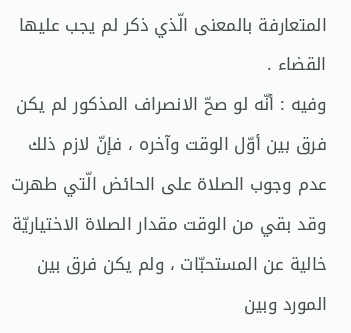المتعارفة بالمعنى الّذي ذكر لم يجب عليها القضاء .
وفيه : أنّه لو صحّ الانصراف المذكور لم يكن فرق بين أوّل الوقت وآخره ، فإنّ لازم ذلك عدم وجوب الصلاة على الحائض الّتي طهرت وقد بقي من الوقت مقدار الصلاة الاختياريّة خالية عن المستحبّات ، ولم يكن فرق بين المورد وبين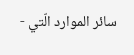سائر الموارد الّتي -